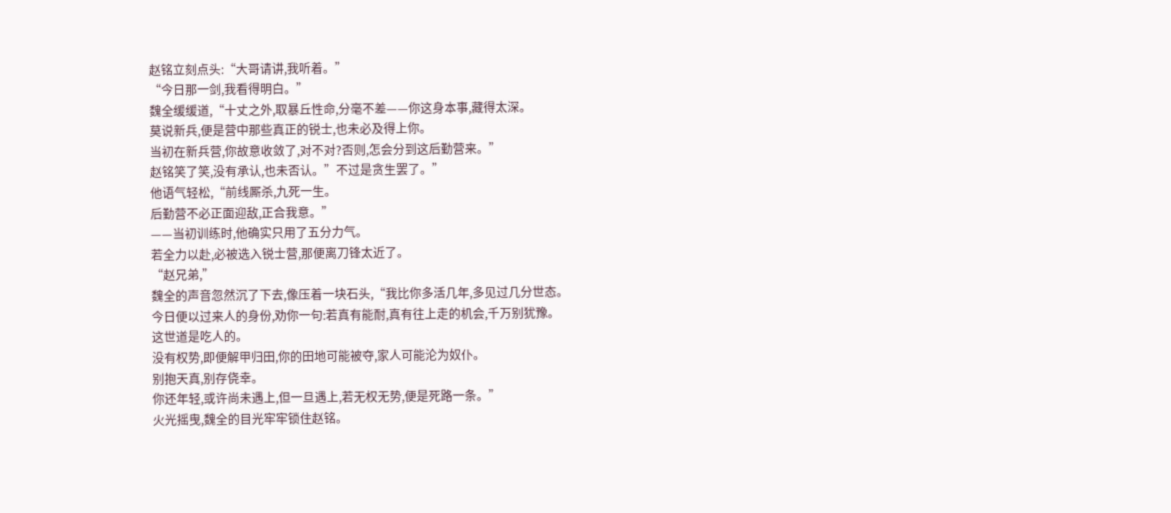赵铭立刻点头:“大哥请讲,我听着。”
“今日那一剑,我看得明白。”
魏全缓缓道,“十丈之外,取暴丘性命,分毫不差——你这身本事,藏得太深。
莫说新兵,便是营中那些真正的锐士,也未必及得上你。
当初在新兵营,你故意收敛了,对不对?否则,怎会分到这后勤营来。”
赵铭笑了笑,没有承认,也未否认。”不过是贪生罢了。”
他语气轻松,“前线厮杀,九死一生。
后勤营不必正面迎敌,正合我意。”
——当初训练时,他确实只用了五分力气。
若全力以赴,必被选入锐士营,那便离刀锋太近了。
“赵兄弟,”
魏全的声音忽然沉了下去,像压着一块石头,“我比你多活几年,多见过几分世态。
今日便以过来人的身份,劝你一句:若真有能耐,真有往上走的机会,千万别犹豫。
这世道是吃人的。
没有权势,即便解甲归田,你的田地可能被夺,家人可能沦为奴仆。
别抱天真,别存侥幸。
你还年轻,或许尚未遇上,但一旦遇上,若无权无势,便是死路一条。”
火光摇曳,魏全的目光牢牢锁住赵铭。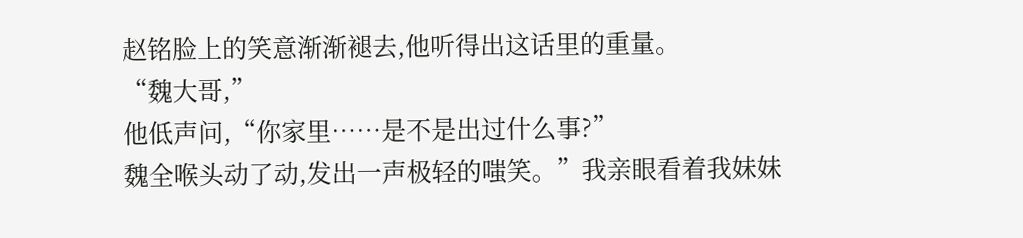赵铭脸上的笑意渐渐褪去,他听得出这话里的重量。
“魏大哥,”
他低声问,“你家里……是不是出过什么事?”
魏全喉头动了动,发出一声极轻的嗤笑。”我亲眼看着我妹妹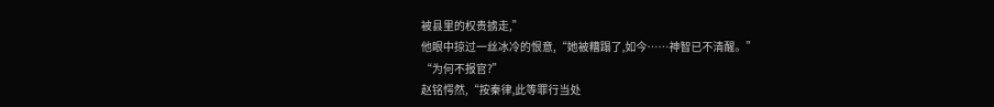被县里的权贵掳走,”
他眼中掠过一丝冰冷的恨意,“她被糟蹋了,如今……神智已不清醒。”
“为何不报官?”
赵铭愕然,“按秦律,此等罪行当处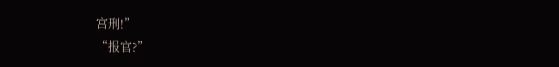宫刑!”
“报官?”